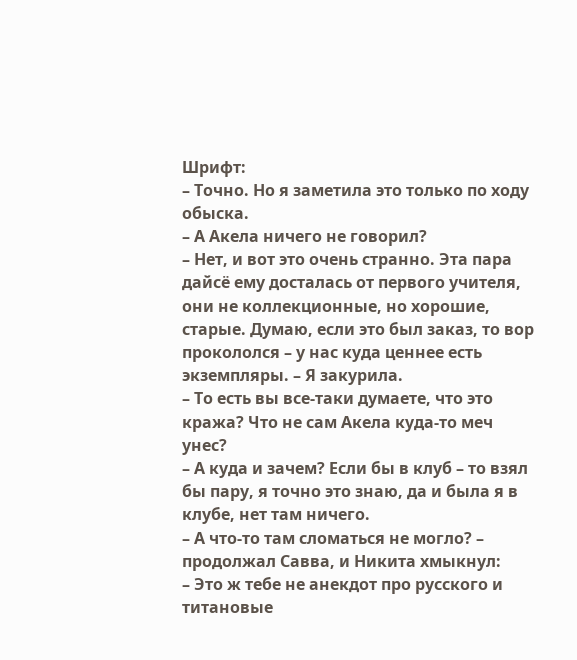Шрифт:
– Точно. Но я заметила это только по ходу обыска.
– А Акела ничего не говорил?
– Нет, и вот это очень странно. Эта пара дайсё ему досталась от первого учителя, они не коллекционные, но хорошие, старые. Думаю, если это был заказ, то вор прокололся – у нас куда ценнее есть экземпляры. – Я закурила.
– То есть вы все-таки думаете, что это кража? Что не сам Акела куда-то меч унес?
– А куда и зачем? Если бы в клуб – то взял бы пару, я точно это знаю, да и была я в клубе, нет там ничего.
– А что-то там сломаться не могло? – продолжал Савва, и Никита хмыкнул:
– Это ж тебе не анекдот про русского и титановые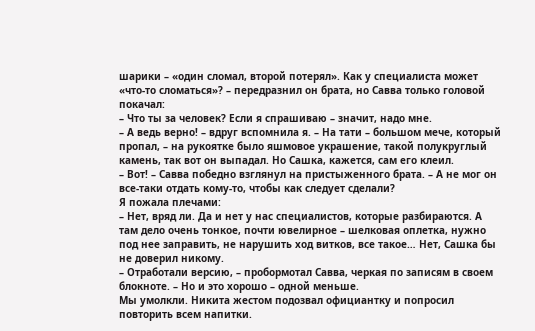шарики – «один сломал, второй потерял». Как у специалиста может «что-то сломаться»? – передразнил он брата, но Савва только головой покачал:
– Что ты за человек? Если я спрашиваю – значит, надо мне.
– А ведь верно! – вдруг вспомнила я. – На тати – большом мече, который пропал, – на рукоятке было яшмовое украшение, такой полукруглый камень, так вот он выпадал. Но Сашка, кажется, сам его клеил.
– Вот! – Савва победно взглянул на пристыженного брата. – А не мог он все-таки отдать кому-то, чтобы как следует сделали?
Я пожала плечами:
– Нет, вряд ли. Да и нет у нас специалистов, которые разбираются. А там дело очень тонкое, почти ювелирное – шелковая оплетка, нужно под нее заправить, не нарушить ход витков, все такое… Нет, Сашка бы не доверил никому.
– Отработали версию, – пробормотал Савва, черкая по записям в своем блокноте. – Но и это хорошо – одной меньше.
Мы умолкли. Никита жестом подозвал официантку и попросил повторить всем напитки.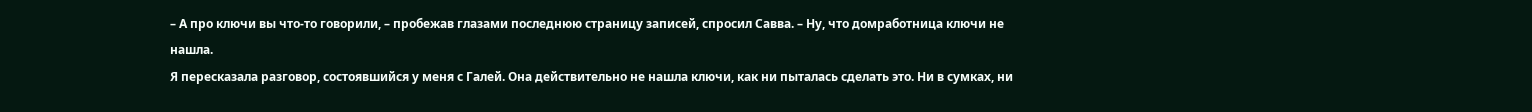– А про ключи вы что-то говорили, – пробежав глазами последнюю страницу записей, спросил Савва. – Ну, что домработница ключи не нашла.
Я пересказала разговор, состоявшийся у меня с Галей. Она действительно не нашла ключи, как ни пыталась сделать это. Ни в сумках, ни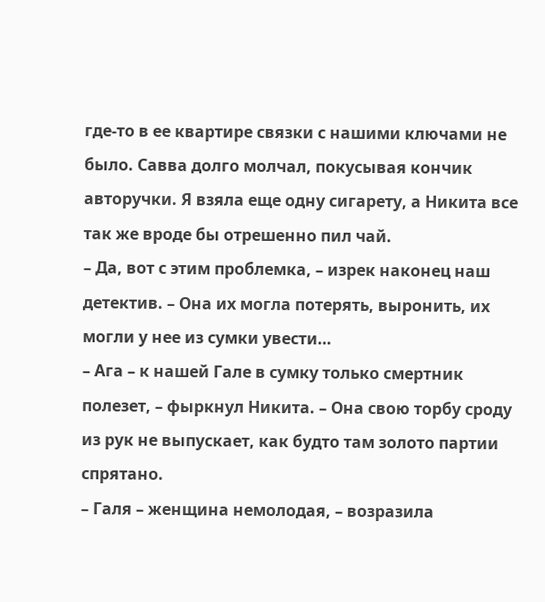где-то в ее квартире связки с нашими ключами не было. Савва долго молчал, покусывая кончик авторучки. Я взяла еще одну сигарету, а Никита все так же вроде бы отрешенно пил чай.
– Да, вот с этим проблемка, – изрек наконец наш детектив. – Она их могла потерять, выронить, их могли у нее из сумки увести…
– Ага – к нашей Гале в сумку только смертник полезет, – фыркнул Никита. – Она свою торбу сроду из рук не выпускает, как будто там золото партии спрятано.
– Галя – женщина немолодая, – возразила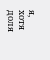я, хотя доля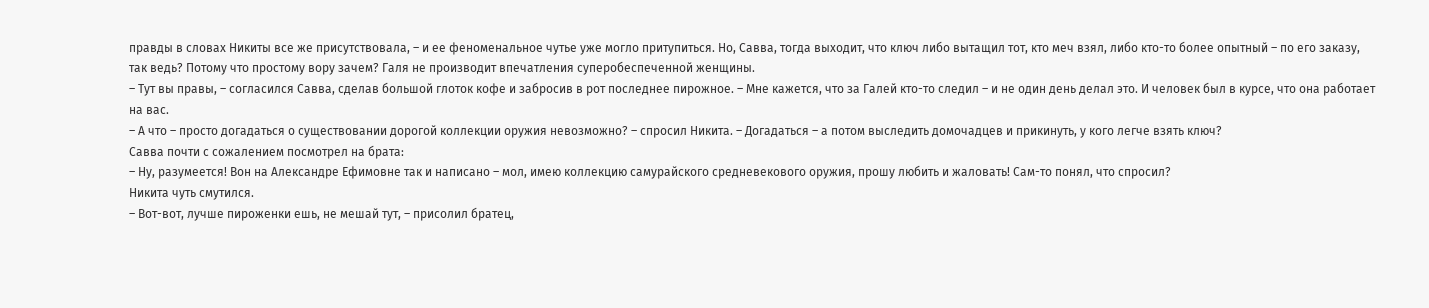правды в словах Никиты все же присутствовала, – и ее феноменальное чутье уже могло притупиться. Но, Савва, тогда выходит, что ключ либо вытащил тот, кто меч взял, либо кто-то более опытный – по его заказу, так ведь? Потому что простому вору зачем? Галя не производит впечатления суперобеспеченной женщины.
– Тут вы правы, – согласился Савва, сделав большой глоток кофе и забросив в рот последнее пирожное. – Мне кажется, что за Галей кто-то следил – и не один день делал это. И человек был в курсе, что она работает на вас.
– А что – просто догадаться о существовании дорогой коллекции оружия невозможно? – спросил Никита. – Догадаться – а потом выследить домочадцев и прикинуть, у кого легче взять ключ?
Савва почти с сожалением посмотрел на брата:
– Ну, разумеется! Вон на Александре Ефимовне так и написано – мол, имею коллекцию самурайского средневекового оружия, прошу любить и жаловать! Сам-то понял, что спросил?
Никита чуть смутился.
– Вот-вот, лучше пироженки ешь, не мешай тут, – присолил братец,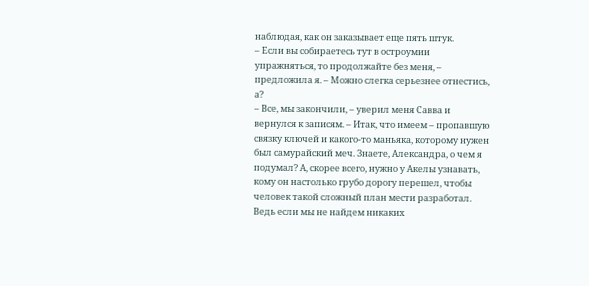наблюдая, как он заказывает еще пять штук.
– Если вы собираетесь тут в остроумии упражняться, то продолжайте без меня, – предложила я. – Можно слегка серьезнее отнестись, а?
– Все, мы закончили, – уверил меня Савва и вернулся к записям. – Итак, что имеем – пропавшую связку ключей и какого-то маньяка, которому нужен был самурайский меч. Знаете, Александра, о чем я подумал? А, скорее всего, нужно у Акелы узнавать, кому он настолько грубо дорогу перешел, чтобы человек такой сложный план мести разработал. Ведь если мы не найдем никаких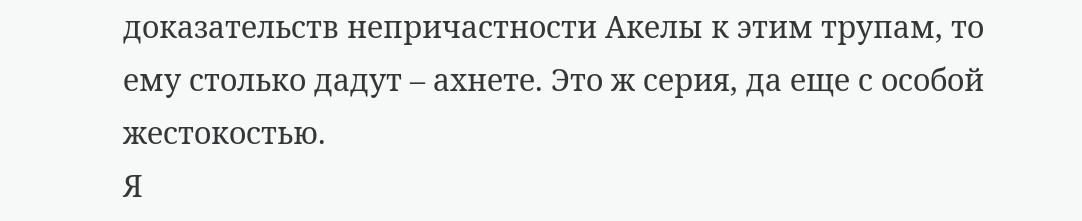доказательств непричастности Акелы к этим трупам, то ему столько дадут – ахнете. Это ж серия, да еще с особой жестокостью.
Я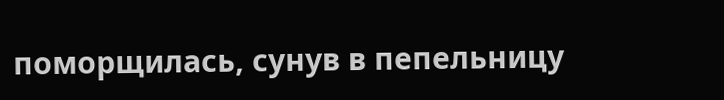поморщилась, сунув в пепельницу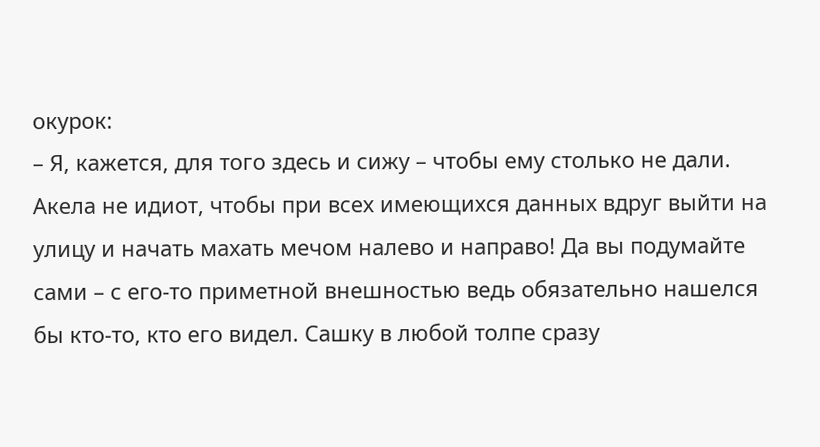окурок:
– Я, кажется, для того здесь и сижу – чтобы ему столько не дали. Акела не идиот, чтобы при всех имеющихся данных вдруг выйти на улицу и начать махать мечом налево и направо! Да вы подумайте сами – с его-то приметной внешностью ведь обязательно нашелся бы кто-то, кто его видел. Сашку в любой толпе сразу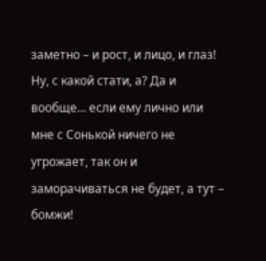заметно – и рост, и лицо, и глаз! Ну, с какой стати, а? Да и вообще… если ему лично или мне с Сонькой ничего не угрожает, так он и заморачиваться не будет, а тут – бомжи!